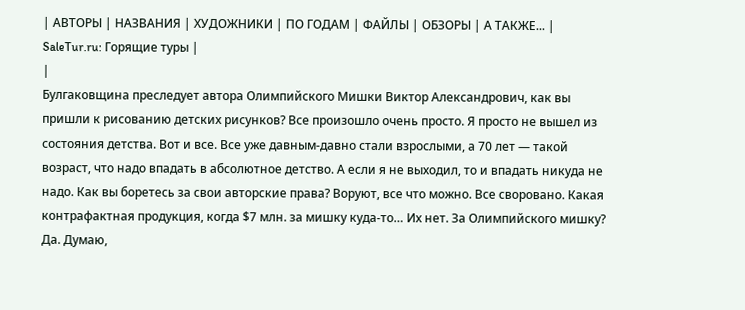| АВТОРЫ | НАЗВАНИЯ | ХУДОЖНИКИ | ПО ГОДАМ | ФАЙЛЫ | ОБЗОРЫ | А ТАКЖЕ... | SaleTur.ru: Горящие туры |
|
Булгаковщина преследует автора Олимпийского Мишки Виктор Александрович, как вы пришли к рисованию детских рисунков? Все произошло очень просто. Я просто не вышел из состояния детства. Вот и все. Все уже давным-давно стали взрослыми, а 70 лет — такой возраст, что надо впадать в абсолютное детство. А если я не выходил, то и впадать никуда не надо. Как вы боретесь за свои авторские права? Воруют, все что можно. Все своровано. Какая контрафактная продукция, когда $7 млн. за мишку куда-то… Их нет. За Олимпийского мишку? Да. Думаю,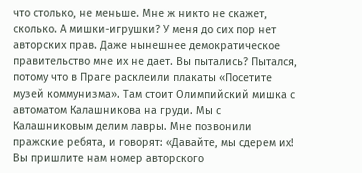что столько, не меньше. Мне ж никто не скажет, сколько. А мишки-игрушки? У меня до сих пор нет авторских прав. Даже нынешнее демократическое правительство мне их не дает. Вы пытались? Пытался, потому что в Праге расклеили плакаты «Посетите музей коммунизма». Там стоит Олимпийский мишка с автоматом Калашникова на груди. Мы с Калашниковым делим лавры. Мне позвонили пражские ребята, и говорят: «Давайте, мы сдерем их! Вы пришлите нам номер авторского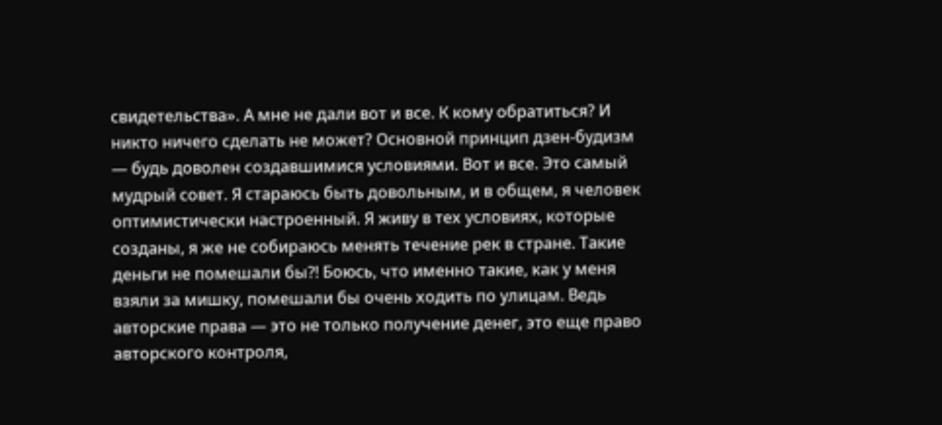свидетельства». А мне не дали вот и все. К кому обратиться? И никто ничего сделать не может? Основной принцип дзен-будизм — будь доволен создавшимися условиями. Вот и все. Это самый мудрый совет. Я стараюсь быть довольным, и в общем, я человек оптимистически настроенный. Я живу в тех условиях, которые созданы, я же не собираюсь менять течение рек в стране. Такие деньги не помешали бы?! Боюсь, что именно такие, как у меня взяли за мишку, помешали бы очень ходить по улицам. Ведь авторские права — это не только получение денег, это еще право авторского контроля,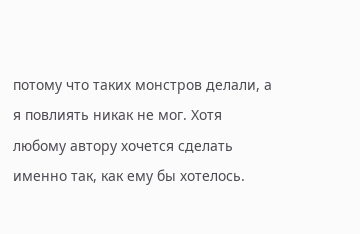потому что таких монстров делали, а я повлиять никак не мог. Хотя любому автору хочется сделать именно так, как ему бы хотелось.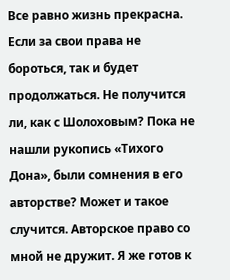Все равно жизнь прекрасна. Если за свои права не бороться, так и будет продолжаться. Не получится ли, как с Шолоховым? Пока не нашли рукопись «Тихого Дона», были сомнения в его авторстве? Может и такое случится. Авторское право со мной не дружит. Я же готов к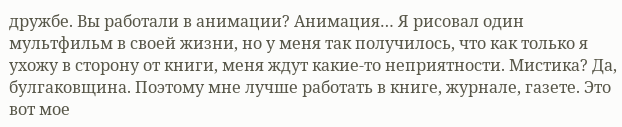дружбе. Вы работали в анимации? Анимация… Я рисовал один мультфильм в своей жизни, но у меня так получилось, что как только я ухожу в сторону от книги, меня ждут какие-то неприятности. Мистика? Да, булгаковщина. Поэтому мне лучше работать в книге, журнале, газете. Это вот мое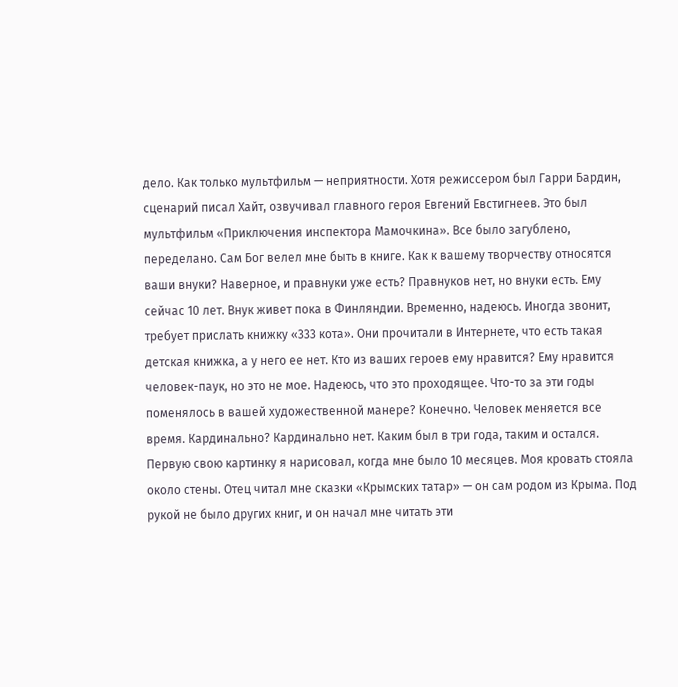дело. Как только мультфильм — неприятности. Хотя режиссером был Гарри Бардин, сценарий писал Хайт, озвучивал главного героя Евгений Евстигнеев. Это был мультфильм «Приключения инспектора Мамочкина». Все было загублено, переделано. Сам Бог велел мне быть в книге. Как к вашему творчеству относятся ваши внуки? Наверное, и правнуки уже есть? Правнуков нет, но внуки есть. Ему сейчас 10 лет. Внук живет пока в Финляндии. Временно, надеюсь. Иногда звонит, требует прислать книжку «333 кота». Они прочитали в Интернете, что есть такая детская книжка, а у него ее нет. Кто из ваших героев ему нравится? Ему нравится человек-паук, но это не мое. Надеюсь, что это проходящее. Что-то за эти годы поменялось в вашей художественной манере? Конечно. Человек меняется все время. Кардинально? Кардинально нет. Каким был в три года, таким и остался. Первую свою картинку я нарисовал, когда мне было 10 месяцев. Моя кровать стояла около стены. Отец читал мне сказки «Крымских татар» — он сам родом из Крыма. Под рукой не было других книг, и он начал мне читать эти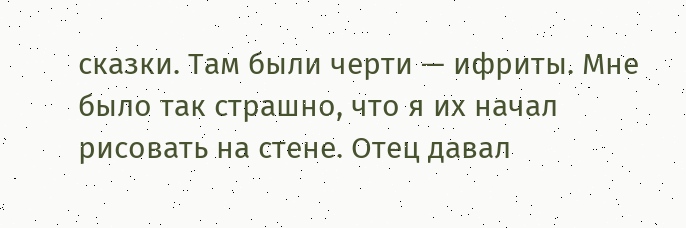сказки. Там были черти — ифриты. Мне было так страшно, что я их начал рисовать на стене. Отец давал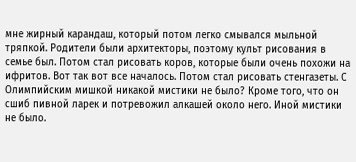мне жирный карандаш, который потом легко смывался мыльной тряпкой. Родители были архитекторы, поэтому культ рисования в семье был. Потом стал рисовать коров, которые были очень похожи на ифритов. Вот так вот все началось. Потом стал рисовать стенгазеты. С Олимпийским мишкой никакой мистики не было? Кроме того, что он сшиб пивной ларек и потревожил алкашей около него. Иной мистики не было.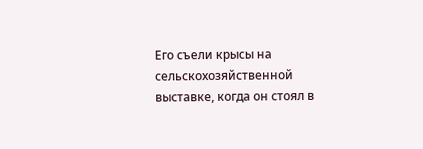Его съели крысы на сельскохозяйственной выставке, когда он стоял в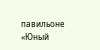павильоне «Юный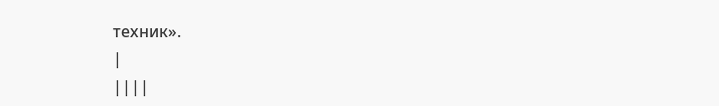техник».
|
||||